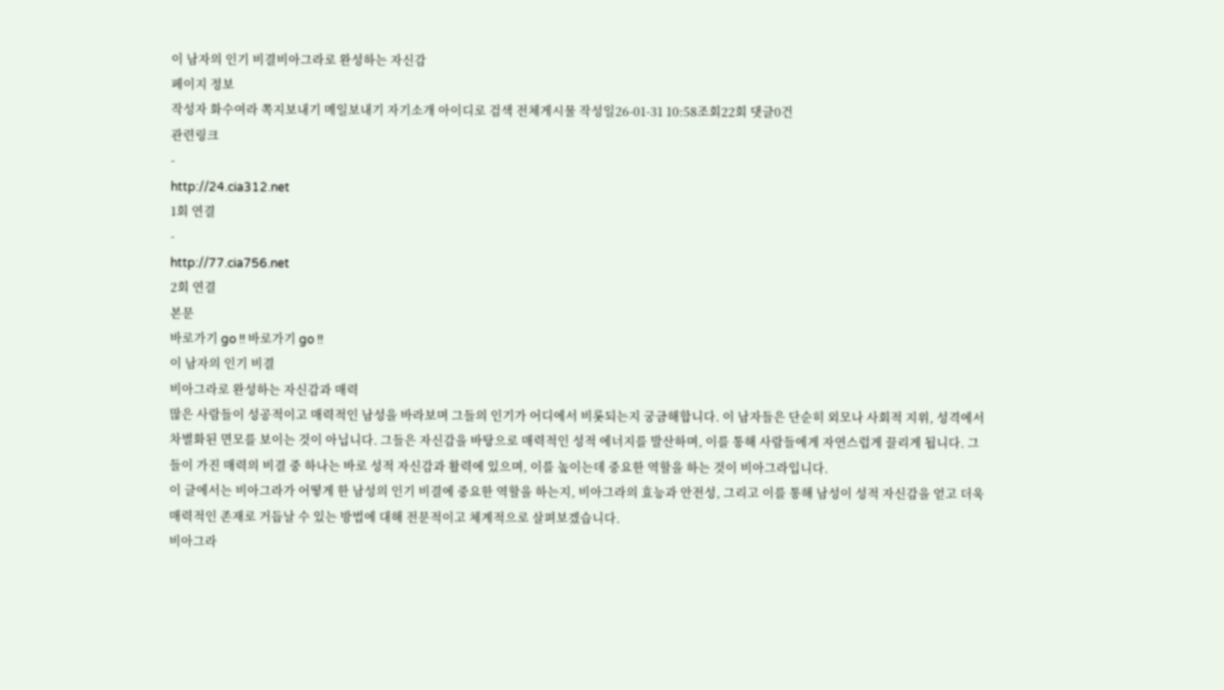이 남자의 인기 비결비아그라로 완성하는 자신감
페이지 정보
작성자 화수여라 쪽지보내기 메일보내기 자기소개 아이디로 검색 전체게시물 작성일26-01-31 10:58조회22회 댓글0건
관련링크
-
http://24.cia312.net
1회 연결
-
http://77.cia756.net
2회 연결
본문
바로가기 go !! 바로가기 go !!
이 남자의 인기 비결
비아그라로 완성하는 자신감과 매력
많은 사람들이 성공적이고 매력적인 남성을 바라보며 그들의 인기가 어디에서 비롯되는지 궁금해합니다. 이 남자들은 단순히 외모나 사회적 지위, 성격에서 차별화된 면모를 보이는 것이 아닙니다. 그들은 자신감을 바탕으로 매력적인 성적 에너지를 발산하며, 이를 통해 사람들에게 자연스럽게 끌리게 됩니다. 그들이 가진 매력의 비결 중 하나는 바로 성적 자신감과 활력에 있으며, 이를 높이는데 중요한 역할을 하는 것이 비아그라입니다.
이 글에서는 비아그라가 어떻게 한 남성의 인기 비결에 중요한 역할을 하는지, 비아그라의 효능과 안전성, 그리고 이를 통해 남성이 성적 자신감을 얻고 더욱 매력적인 존재로 거듭날 수 있는 방법에 대해 전문적이고 체계적으로 살펴보겠습니다.
비아그라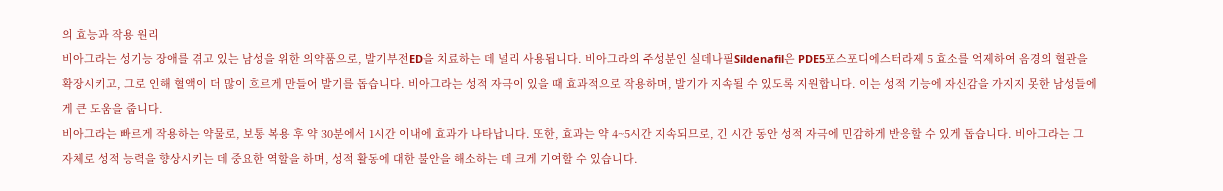의 효능과 작용 원리
비아그라는 성기능 장애를 겪고 있는 남성을 위한 의약품으로, 발기부전ED을 치료하는 데 널리 사용됩니다. 비아그라의 주성분인 실데나필Sildenafil은 PDE5포스포디에스터라제 5 효소를 억제하여 음경의 혈관을 확장시키고, 그로 인해 혈액이 더 많이 흐르게 만들어 발기를 돕습니다. 비아그라는 성적 자극이 있을 때 효과적으로 작용하며, 발기가 지속될 수 있도록 지원합니다. 이는 성적 기능에 자신감을 가지지 못한 남성들에게 큰 도움을 줍니다.
비아그라는 빠르게 작용하는 약물로, 보통 복용 후 약 30분에서 1시간 이내에 효과가 나타납니다. 또한, 효과는 약 4~5시간 지속되므로, 긴 시간 동안 성적 자극에 민감하게 반응할 수 있게 돕습니다. 비아그라는 그 자체로 성적 능력을 향상시키는 데 중요한 역할을 하며, 성적 활동에 대한 불안을 해소하는 데 크게 기여할 수 있습니다.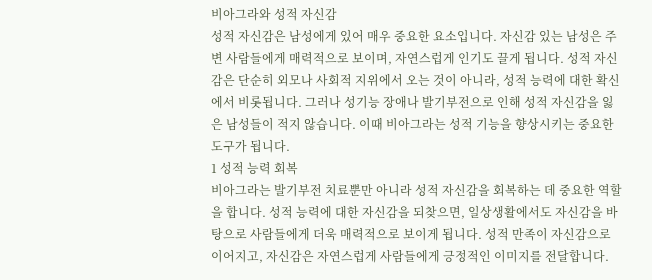비아그라와 성적 자신감
성적 자신감은 남성에게 있어 매우 중요한 요소입니다. 자신감 있는 남성은 주변 사람들에게 매력적으로 보이며, 자연스럽게 인기도 끌게 됩니다. 성적 자신감은 단순히 외모나 사회적 지위에서 오는 것이 아니라, 성적 능력에 대한 확신에서 비롯됩니다. 그러나 성기능 장애나 발기부전으로 인해 성적 자신감을 잃은 남성들이 적지 않습니다. 이때 비아그라는 성적 기능을 향상시키는 중요한 도구가 됩니다.
1 성적 능력 회복
비아그라는 발기부전 치료뿐만 아니라 성적 자신감을 회복하는 데 중요한 역할을 합니다. 성적 능력에 대한 자신감을 되찾으면, 일상생활에서도 자신감을 바탕으로 사람들에게 더욱 매력적으로 보이게 됩니다. 성적 만족이 자신감으로 이어지고, 자신감은 자연스럽게 사람들에게 긍정적인 이미지를 전달합니다.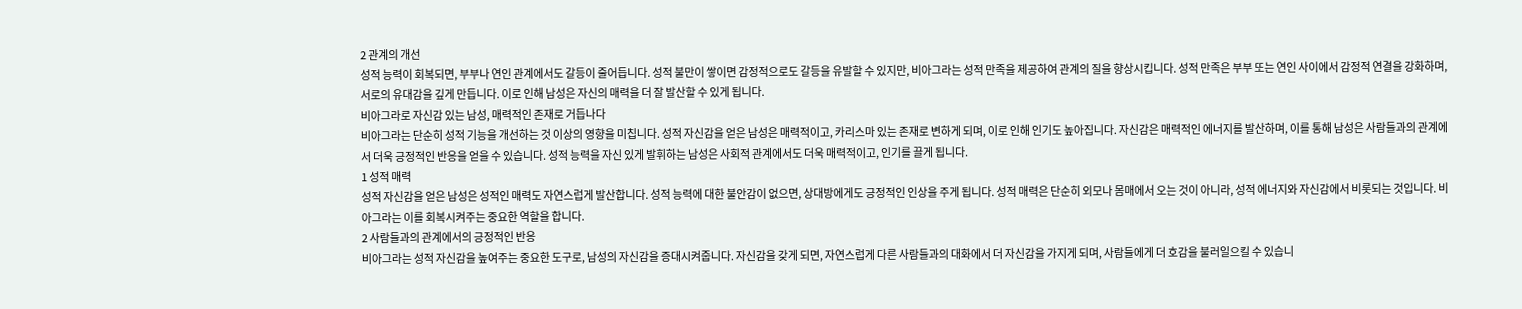2 관계의 개선
성적 능력이 회복되면, 부부나 연인 관계에서도 갈등이 줄어듭니다. 성적 불만이 쌓이면 감정적으로도 갈등을 유발할 수 있지만, 비아그라는 성적 만족을 제공하여 관계의 질을 향상시킵니다. 성적 만족은 부부 또는 연인 사이에서 감정적 연결을 강화하며, 서로의 유대감을 깊게 만듭니다. 이로 인해 남성은 자신의 매력을 더 잘 발산할 수 있게 됩니다.
비아그라로 자신감 있는 남성, 매력적인 존재로 거듭나다
비아그라는 단순히 성적 기능을 개선하는 것 이상의 영향을 미칩니다. 성적 자신감을 얻은 남성은 매력적이고, 카리스마 있는 존재로 변하게 되며, 이로 인해 인기도 높아집니다. 자신감은 매력적인 에너지를 발산하며, 이를 통해 남성은 사람들과의 관계에서 더욱 긍정적인 반응을 얻을 수 있습니다. 성적 능력을 자신 있게 발휘하는 남성은 사회적 관계에서도 더욱 매력적이고, 인기를 끌게 됩니다.
1 성적 매력
성적 자신감을 얻은 남성은 성적인 매력도 자연스럽게 발산합니다. 성적 능력에 대한 불안감이 없으면, 상대방에게도 긍정적인 인상을 주게 됩니다. 성적 매력은 단순히 외모나 몸매에서 오는 것이 아니라, 성적 에너지와 자신감에서 비롯되는 것입니다. 비아그라는 이를 회복시켜주는 중요한 역할을 합니다.
2 사람들과의 관계에서의 긍정적인 반응
비아그라는 성적 자신감을 높여주는 중요한 도구로, 남성의 자신감을 증대시켜줍니다. 자신감을 갖게 되면, 자연스럽게 다른 사람들과의 대화에서 더 자신감을 가지게 되며, 사람들에게 더 호감을 불러일으킬 수 있습니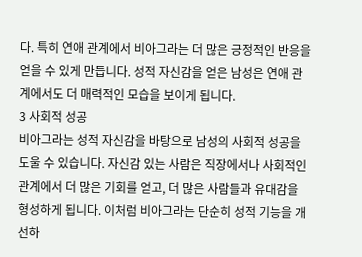다. 특히 연애 관계에서 비아그라는 더 많은 긍정적인 반응을 얻을 수 있게 만듭니다. 성적 자신감을 얻은 남성은 연애 관계에서도 더 매력적인 모습을 보이게 됩니다.
3 사회적 성공
비아그라는 성적 자신감을 바탕으로 남성의 사회적 성공을 도울 수 있습니다. 자신감 있는 사람은 직장에서나 사회적인 관계에서 더 많은 기회를 얻고, 더 많은 사람들과 유대감을 형성하게 됩니다. 이처럼 비아그라는 단순히 성적 기능을 개선하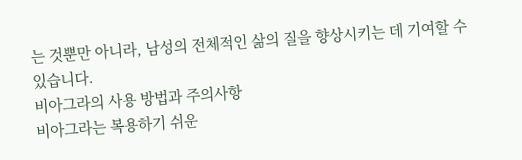는 것뿐만 아니라, 남성의 전체적인 삶의 질을 향상시키는 데 기여할 수 있습니다.
비아그라의 사용 방법과 주의사항
비아그라는 복용하기 쉬운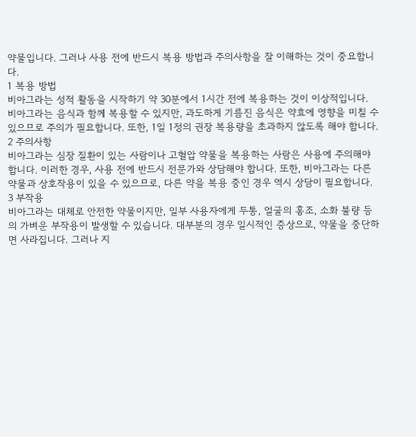약물입니다. 그러나 사용 전에 반드시 복용 방법과 주의사항을 잘 이해하는 것이 중요합니다.
1 복용 방법
비아그라는 성적 활동을 시작하기 약 30분에서 1시간 전에 복용하는 것이 이상적입니다. 비아그라는 음식과 함께 복용할 수 있지만, 과도하게 기름진 음식은 약효에 영향을 미칠 수 있으므로 주의가 필요합니다. 또한, 1일 1정의 권장 복용량을 초과하지 않도록 해야 합니다.
2 주의사항
비아그라는 심장 질환이 있는 사람이나 고혈압 약물을 복용하는 사람은 사용에 주의해야 합니다. 이러한 경우, 사용 전에 반드시 전문가와 상담해야 합니다. 또한, 비아그라는 다른 약물과 상호작용이 있을 수 있으므로, 다른 약을 복용 중인 경우 역시 상담이 필요합니다.
3 부작용
비아그라는 대체로 안전한 약물이지만, 일부 사용자에게 두통, 얼굴의 홍조, 소화 불량 등의 가벼운 부작용이 발생할 수 있습니다. 대부분의 경우 일시적인 증상으로, 약물을 중단하면 사라집니다. 그러나 지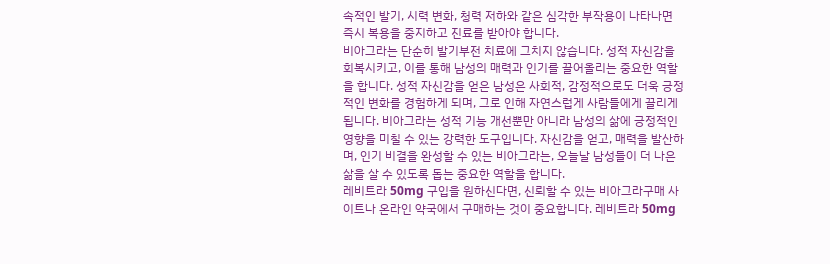속적인 발기, 시력 변화, 청력 저하와 같은 심각한 부작용이 나타나면 즉시 복용을 중지하고 진료를 받아야 합니다.
비아그라는 단순히 발기부전 치료에 그치지 않습니다. 성적 자신감을 회복시키고, 이를 통해 남성의 매력과 인기를 끌어올리는 중요한 역할을 합니다. 성적 자신감을 얻은 남성은 사회적, 감정적으로도 더욱 긍정적인 변화를 경험하게 되며, 그로 인해 자연스럽게 사람들에게 끌리게 됩니다. 비아그라는 성적 기능 개선뿐만 아니라 남성의 삶에 긍정적인 영향을 미칠 수 있는 강력한 도구입니다. 자신감을 얻고, 매력을 발산하며, 인기 비결을 완성할 수 있는 비아그라는, 오늘날 남성들이 더 나은 삶을 살 수 있도록 돕는 중요한 역할을 합니다.
레비트라 50mg 구입을 원하신다면, 신뢰할 수 있는 비아그라구매 사이트나 온라인 약국에서 구매하는 것이 중요합니다. 레비트라 50mg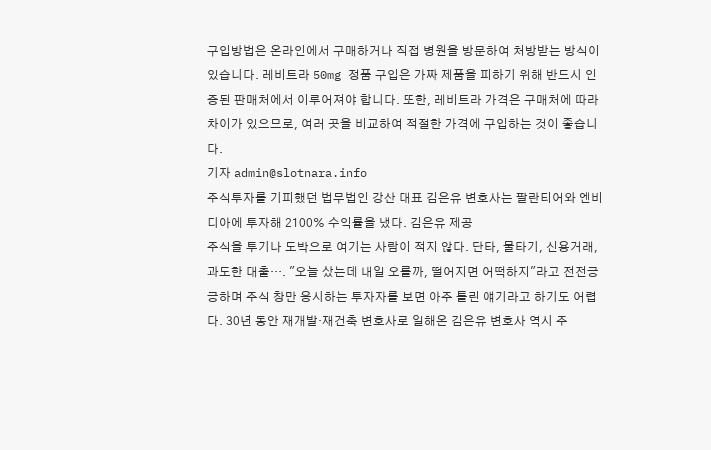구입방법은 온라인에서 구매하거나 직접 병원을 방문하여 처방받는 방식이 있습니다. 레비트라 50mg 정품 구입은 가짜 제품을 피하기 위해 반드시 인증된 판매처에서 이루어져야 합니다. 또한, 레비트라 가격은 구매처에 따라 차이가 있으므로, 여러 곳을 비교하여 적절한 가격에 구입하는 것이 좋습니다.
기자 admin@slotnara.info
주식투자를 기피했던 법무법인 강산 대표 김은유 변호사는 팔란티어와 엔비디아에 투자해 2100% 수익률을 냈다. 김은유 제공
주식을 투기나 도박으로 여기는 사람이 적지 않다. 단타, 물타기, 신용거래, 과도한 대출…. "오늘 샀는데 내일 오를까, 떨어지면 어떡하지"라고 전전긍긍하며 주식 창만 응시하는 투자자를 보면 아주 틀린 얘기라고 하기도 어렵다. 30년 동안 재개발·재건축 변호사로 일해온 김은유 변호사 역시 주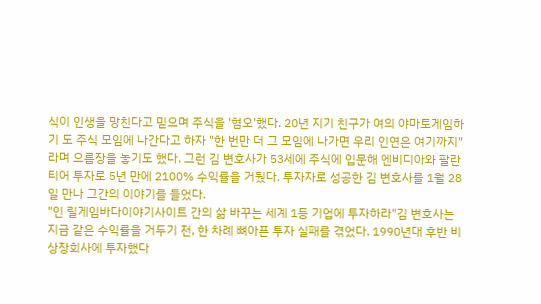식이 인생을 망친다고 믿으며 주식을 '혐오'했다. 20년 지기 친구가 여의 야마토게임하기 도 주식 모임에 나간다고 하자 "한 번만 더 그 모임에 나가면 우리 인연은 여기까지"라며 으름장을 놓기도 했다. 그런 김 변호사가 53세에 주식에 입문해 엔비디아와 팔란티어 투자로 5년 만에 2100% 수익률을 거뒀다. 투자자로 성공한 김 변호사를 1월 28일 만나 그간의 이야기를 들었다.
"인 릴게임바다이야기사이트 간의 삶 바꾸는 세계 1등 기업에 투자하라"김 변호사는 지금 같은 수익률을 거두기 전, 한 차례 뼈아픈 투자 실패를 겪었다. 1990년대 후반 비상장회사에 투자했다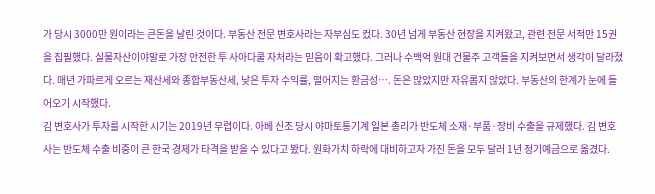가 당시 3000만 원이라는 큰돈을 날린 것이다. 부동산 전문 변호사라는 자부심도 컸다. 30년 넘게 부동산 현장을 지켜왔고, 관련 전문 서적만 15권을 집필했다. 실물자산이야말로 가장 안전한 투 사아다쿨 자처라는 믿음이 확고했다. 그러나 수백억 원대 건물주 고객들을 지켜보면서 생각이 달라졌다. 매년 가파르게 오르는 재산세와 종합부동산세, 낮은 투자 수익률, 떨어지는 환금성…. 돈은 많았지만 자유롭지 않았다. 부동산의 한계가 눈에 들어오기 시작했다.
김 변호사가 투자를 시작한 시기는 2019년 무렵이다. 아베 신조 당시 야마토통기계 일본 총리가 반도체 소재·부품·장비 수출을 규제했다. 김 변호사는 반도체 수출 비중이 큰 한국 경제가 타격을 받을 수 있다고 봤다. 원화가치 하락에 대비하고자 가진 돈을 모두 달러 1년 정기예금으로 옮겼다.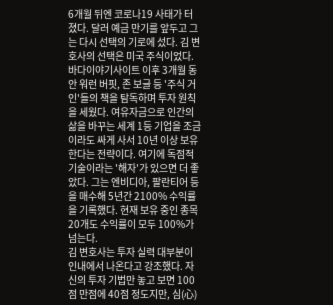6개월 뒤엔 코로나19 사태가 터졌다. 달러 예금 만기를 앞두고 그는 다시 선택의 기로에 섰다. 김 변호사의 선택은 미국 주식이었다.
바다이야기사이트 이후 3개월 동안 워런 버핏, 존 보글 등 '주식 거인'들의 책을 탐독하며 투자 원칙을 세웠다. 여유자금으로 인간의 삶을 바꾸는 세계 1등 기업을 조금이라도 싸게 사서 10년 이상 보유한다는 전략이다. 여기에 독점적 기술이라는 '해자'가 있으면 더 좋았다. 그는 엔비디아, 팔란티어 등을 매수해 5년간 2100% 수익률을 기록했다. 현재 보유 중인 종목 20개도 수익률이 모두 100%가 넘는다.
김 변호사는 투자 실력 대부분이 인내에서 나온다고 강조했다. 자신의 투자 기법만 놓고 보면 100점 만점에 40점 정도지만, 심(心)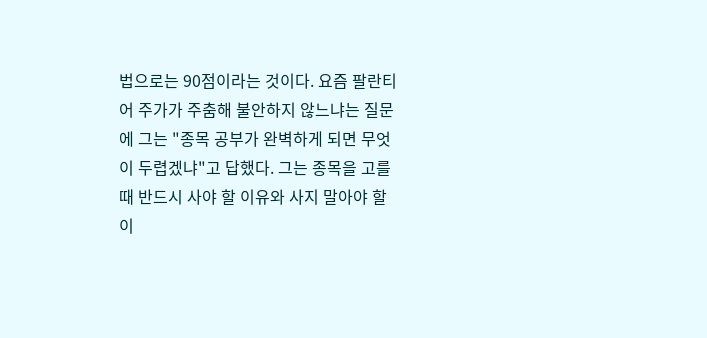법으로는 90점이라는 것이다. 요즘 팔란티어 주가가 주춤해 불안하지 않느냐는 질문에 그는 "종목 공부가 완벽하게 되면 무엇이 두렵겠냐"고 답했다. 그는 종목을 고를 때 반드시 사야 할 이유와 사지 말아야 할 이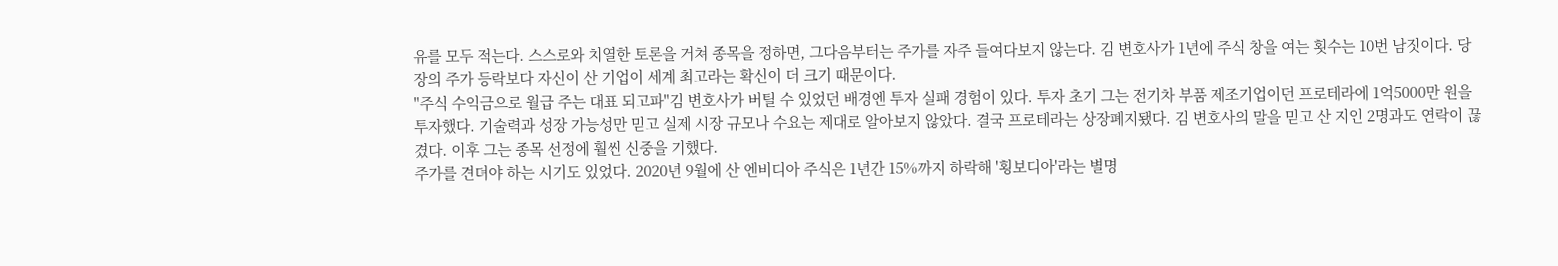유를 모두 적는다. 스스로와 치열한 토론을 거쳐 종목을 정하면, 그다음부터는 주가를 자주 들여다보지 않는다. 김 변호사가 1년에 주식 창을 여는 횟수는 10번 남짓이다. 당장의 주가 등락보다 자신이 산 기업이 세계 최고라는 확신이 더 크기 때문이다.
"주식 수익금으로 월급 주는 대표 되고파"김 변호사가 버틸 수 있었던 배경엔 투자 실패 경험이 있다. 투자 초기 그는 전기차 부품 제조기업이던 프로테라에 1억5000만 원을 투자했다. 기술력과 성장 가능성만 믿고 실제 시장 규모나 수요는 제대로 알아보지 않았다. 결국 프로테라는 상장폐지됐다. 김 변호사의 말을 믿고 산 지인 2명과도 연락이 끊겼다. 이후 그는 종목 선정에 훨씬 신중을 기했다.
주가를 견뎌야 하는 시기도 있었다. 2020년 9월에 산 엔비디아 주식은 1년간 15%까지 하락해 '횡보디아'라는 별명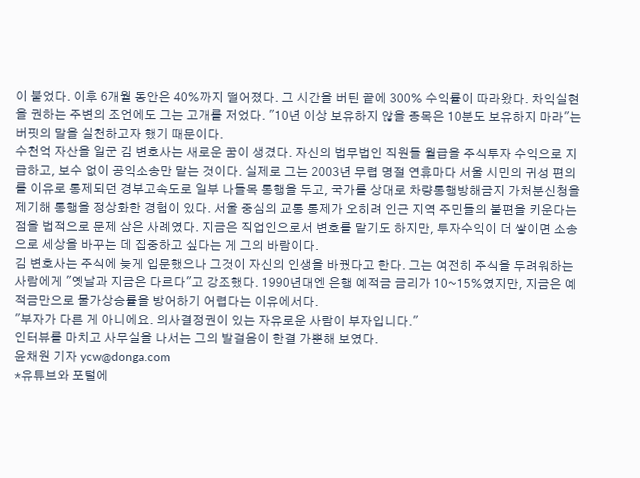이 붙었다. 이후 6개월 동안은 40%까지 떨어졌다. 그 시간을 버틴 끝에 300% 수익률이 따라왔다. 차익실현을 권하는 주변의 조언에도 그는 고개를 저었다. "10년 이상 보유하지 않을 종목은 10분도 보유하지 마라"는 버핏의 말을 실천하고자 했기 때문이다.
수천억 자산을 일군 김 변호사는 새로운 꿈이 생겼다. 자신의 법무법인 직원들 월급을 주식투자 수익으로 지급하고, 보수 없이 공익소송만 맡는 것이다. 실제로 그는 2003년 무렵 명절 연휴마다 서울 시민의 귀성 편의를 이유로 통제되던 경부고속도로 일부 나들목 통행을 두고, 국가를 상대로 차량통행방해금지 가처분신청을 제기해 통행을 정상화한 경험이 있다. 서울 중심의 교통 통제가 오히려 인근 지역 주민들의 불편을 키운다는 점을 법적으로 문제 삼은 사례였다. 지금은 직업인으로서 변호를 맡기도 하지만, 투자수익이 더 쌓이면 소송으로 세상을 바꾸는 데 집중하고 싶다는 게 그의 바람이다.
김 변호사는 주식에 늦게 입문했으나 그것이 자신의 인생을 바꿨다고 한다. 그는 여전히 주식을 두려워하는 사람에게 "옛날과 지금은 다르다"고 강조했다. 1990년대엔 은행 예적금 금리가 10~15%였지만, 지금은 예적금만으로 물가상승률을 방어하기 어렵다는 이유에서다.
"부자가 다른 게 아니에요. 의사결정권이 있는 자유로운 사람이 부자입니다."
인터뷰를 마치고 사무실을 나서는 그의 발걸음이 한결 가뿐해 보였다.
윤채원 기자 ycw@donga.com
*유튜브와 포털에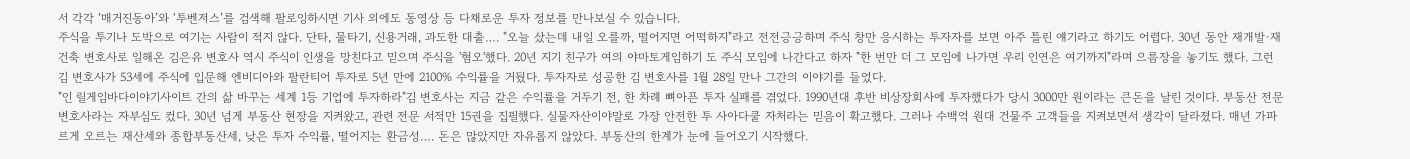서 각각 ‘매거진동아’와 ‘투벤저스’를 검색해 팔로잉하시면 기사 외에도 동영상 등 다채로운 투자 정보를 만나보실 수 있습니다.
주식을 투기나 도박으로 여기는 사람이 적지 않다. 단타, 물타기, 신용거래, 과도한 대출…. "오늘 샀는데 내일 오를까, 떨어지면 어떡하지"라고 전전긍긍하며 주식 창만 응시하는 투자자를 보면 아주 틀린 얘기라고 하기도 어렵다. 30년 동안 재개발·재건축 변호사로 일해온 김은유 변호사 역시 주식이 인생을 망친다고 믿으며 주식을 '혐오'했다. 20년 지기 친구가 여의 야마토게임하기 도 주식 모임에 나간다고 하자 "한 번만 더 그 모임에 나가면 우리 인연은 여기까지"라며 으름장을 놓기도 했다. 그런 김 변호사가 53세에 주식에 입문해 엔비디아와 팔란티어 투자로 5년 만에 2100% 수익률을 거뒀다. 투자자로 성공한 김 변호사를 1월 28일 만나 그간의 이야기를 들었다.
"인 릴게임바다이야기사이트 간의 삶 바꾸는 세계 1등 기업에 투자하라"김 변호사는 지금 같은 수익률을 거두기 전, 한 차례 뼈아픈 투자 실패를 겪었다. 1990년대 후반 비상장회사에 투자했다가 당시 3000만 원이라는 큰돈을 날린 것이다. 부동산 전문 변호사라는 자부심도 컸다. 30년 넘게 부동산 현장을 지켜왔고, 관련 전문 서적만 15권을 집필했다. 실물자산이야말로 가장 안전한 투 사아다쿨 자처라는 믿음이 확고했다. 그러나 수백억 원대 건물주 고객들을 지켜보면서 생각이 달라졌다. 매년 가파르게 오르는 재산세와 종합부동산세, 낮은 투자 수익률, 떨어지는 환금성…. 돈은 많았지만 자유롭지 않았다. 부동산의 한계가 눈에 들어오기 시작했다.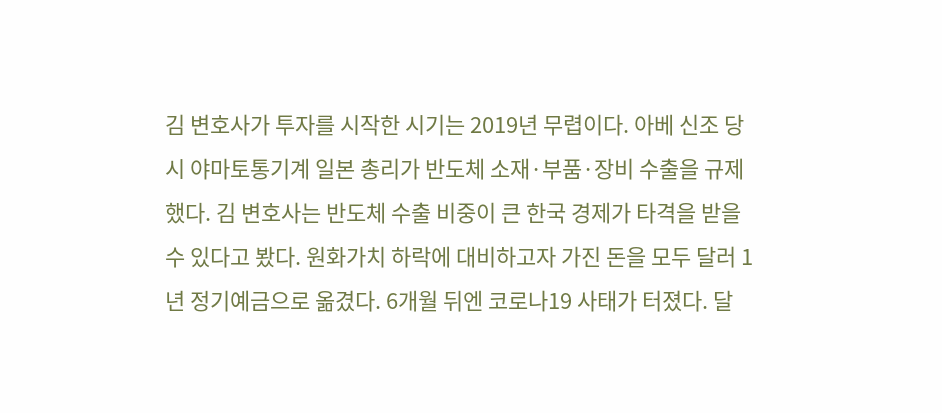김 변호사가 투자를 시작한 시기는 2019년 무렵이다. 아베 신조 당시 야마토통기계 일본 총리가 반도체 소재·부품·장비 수출을 규제했다. 김 변호사는 반도체 수출 비중이 큰 한국 경제가 타격을 받을 수 있다고 봤다. 원화가치 하락에 대비하고자 가진 돈을 모두 달러 1년 정기예금으로 옮겼다. 6개월 뒤엔 코로나19 사태가 터졌다. 달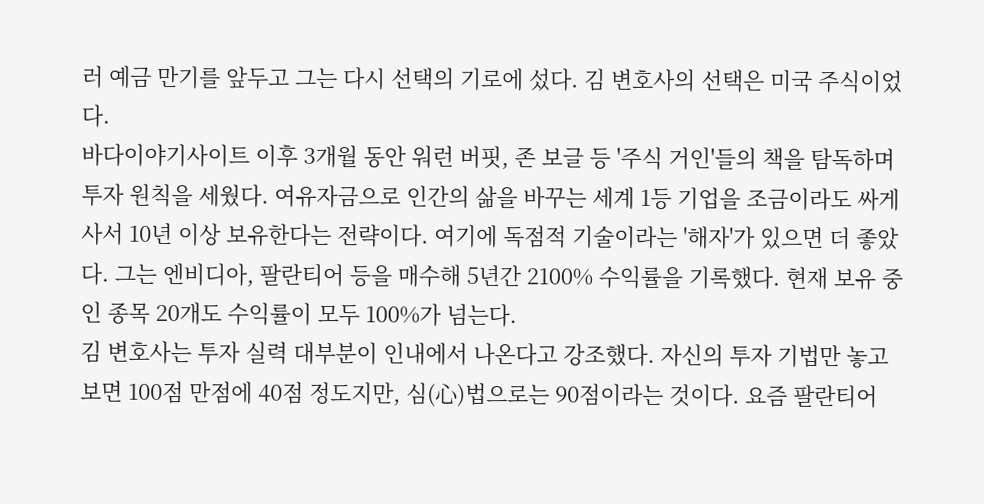러 예금 만기를 앞두고 그는 다시 선택의 기로에 섰다. 김 변호사의 선택은 미국 주식이었다.
바다이야기사이트 이후 3개월 동안 워런 버핏, 존 보글 등 '주식 거인'들의 책을 탐독하며 투자 원칙을 세웠다. 여유자금으로 인간의 삶을 바꾸는 세계 1등 기업을 조금이라도 싸게 사서 10년 이상 보유한다는 전략이다. 여기에 독점적 기술이라는 '해자'가 있으면 더 좋았다. 그는 엔비디아, 팔란티어 등을 매수해 5년간 2100% 수익률을 기록했다. 현재 보유 중인 종목 20개도 수익률이 모두 100%가 넘는다.
김 변호사는 투자 실력 대부분이 인내에서 나온다고 강조했다. 자신의 투자 기법만 놓고 보면 100점 만점에 40점 정도지만, 심(心)법으로는 90점이라는 것이다. 요즘 팔란티어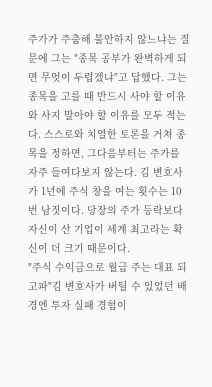주가가 주춤해 불안하지 않느냐는 질문에 그는 "종목 공부가 완벽하게 되면 무엇이 두렵겠냐"고 답했다. 그는 종목을 고를 때 반드시 사야 할 이유와 사지 말아야 할 이유를 모두 적는다. 스스로와 치열한 토론을 거쳐 종목을 정하면, 그다음부터는 주가를 자주 들여다보지 않는다. 김 변호사가 1년에 주식 창을 여는 횟수는 10번 남짓이다. 당장의 주가 등락보다 자신이 산 기업이 세계 최고라는 확신이 더 크기 때문이다.
"주식 수익금으로 월급 주는 대표 되고파"김 변호사가 버틸 수 있었던 배경엔 투자 실패 경험이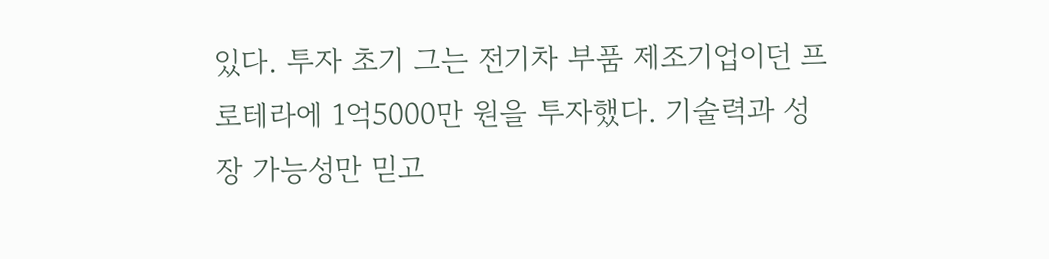있다. 투자 초기 그는 전기차 부품 제조기업이던 프로테라에 1억5000만 원을 투자했다. 기술력과 성장 가능성만 믿고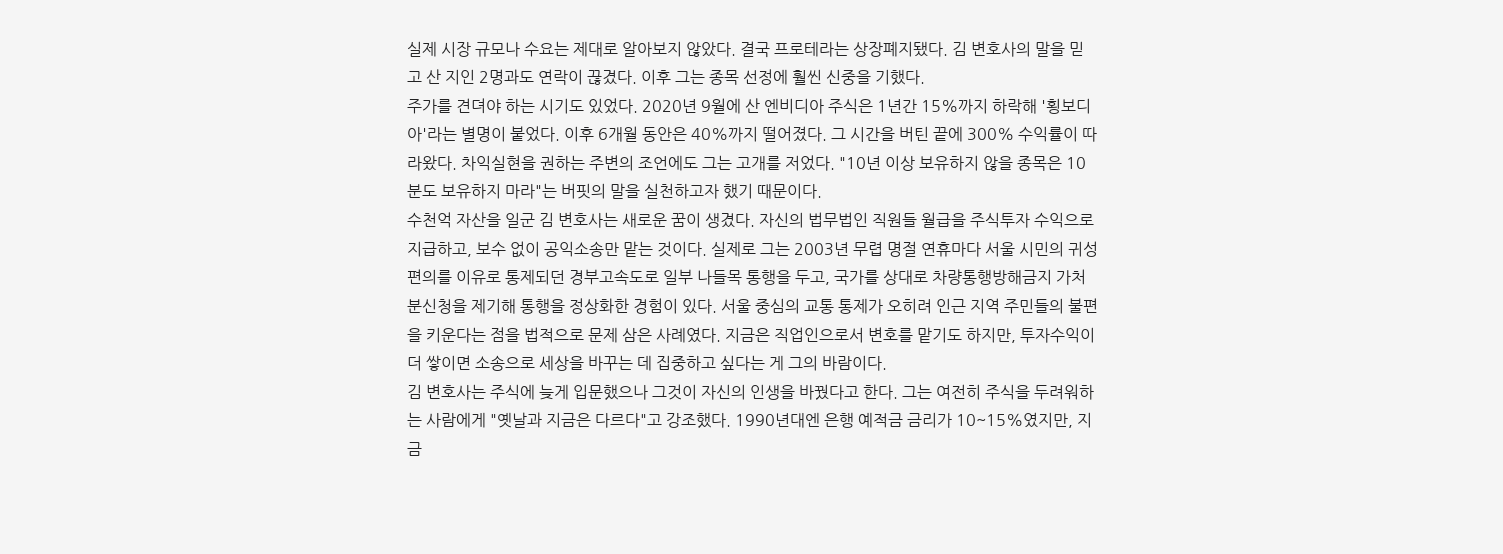실제 시장 규모나 수요는 제대로 알아보지 않았다. 결국 프로테라는 상장폐지됐다. 김 변호사의 말을 믿고 산 지인 2명과도 연락이 끊겼다. 이후 그는 종목 선정에 훨씬 신중을 기했다.
주가를 견뎌야 하는 시기도 있었다. 2020년 9월에 산 엔비디아 주식은 1년간 15%까지 하락해 '횡보디아'라는 별명이 붙었다. 이후 6개월 동안은 40%까지 떨어졌다. 그 시간을 버틴 끝에 300% 수익률이 따라왔다. 차익실현을 권하는 주변의 조언에도 그는 고개를 저었다. "10년 이상 보유하지 않을 종목은 10분도 보유하지 마라"는 버핏의 말을 실천하고자 했기 때문이다.
수천억 자산을 일군 김 변호사는 새로운 꿈이 생겼다. 자신의 법무법인 직원들 월급을 주식투자 수익으로 지급하고, 보수 없이 공익소송만 맡는 것이다. 실제로 그는 2003년 무렵 명절 연휴마다 서울 시민의 귀성 편의를 이유로 통제되던 경부고속도로 일부 나들목 통행을 두고, 국가를 상대로 차량통행방해금지 가처분신청을 제기해 통행을 정상화한 경험이 있다. 서울 중심의 교통 통제가 오히려 인근 지역 주민들의 불편을 키운다는 점을 법적으로 문제 삼은 사례였다. 지금은 직업인으로서 변호를 맡기도 하지만, 투자수익이 더 쌓이면 소송으로 세상을 바꾸는 데 집중하고 싶다는 게 그의 바람이다.
김 변호사는 주식에 늦게 입문했으나 그것이 자신의 인생을 바꿨다고 한다. 그는 여전히 주식을 두려워하는 사람에게 "옛날과 지금은 다르다"고 강조했다. 1990년대엔 은행 예적금 금리가 10~15%였지만, 지금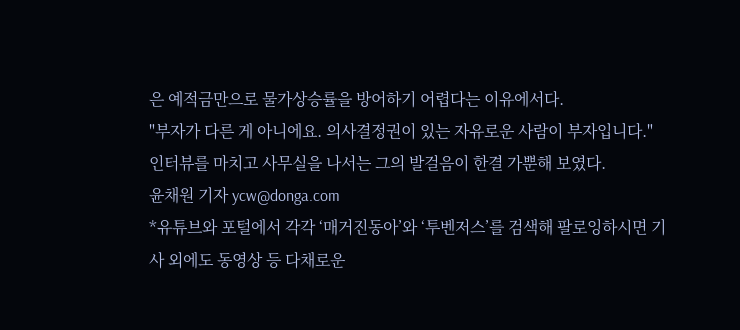은 예적금만으로 물가상승률을 방어하기 어렵다는 이유에서다.
"부자가 다른 게 아니에요. 의사결정권이 있는 자유로운 사람이 부자입니다."
인터뷰를 마치고 사무실을 나서는 그의 발걸음이 한결 가뿐해 보였다.
윤채원 기자 ycw@donga.com
*유튜브와 포털에서 각각 ‘매거진동아’와 ‘투벤저스’를 검색해 팔로잉하시면 기사 외에도 동영상 등 다채로운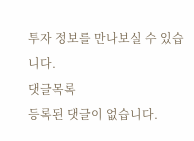투자 정보를 만나보실 수 있습니다.
댓글목록
등록된 댓글이 없습니다.